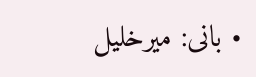• بانی: میرخلیل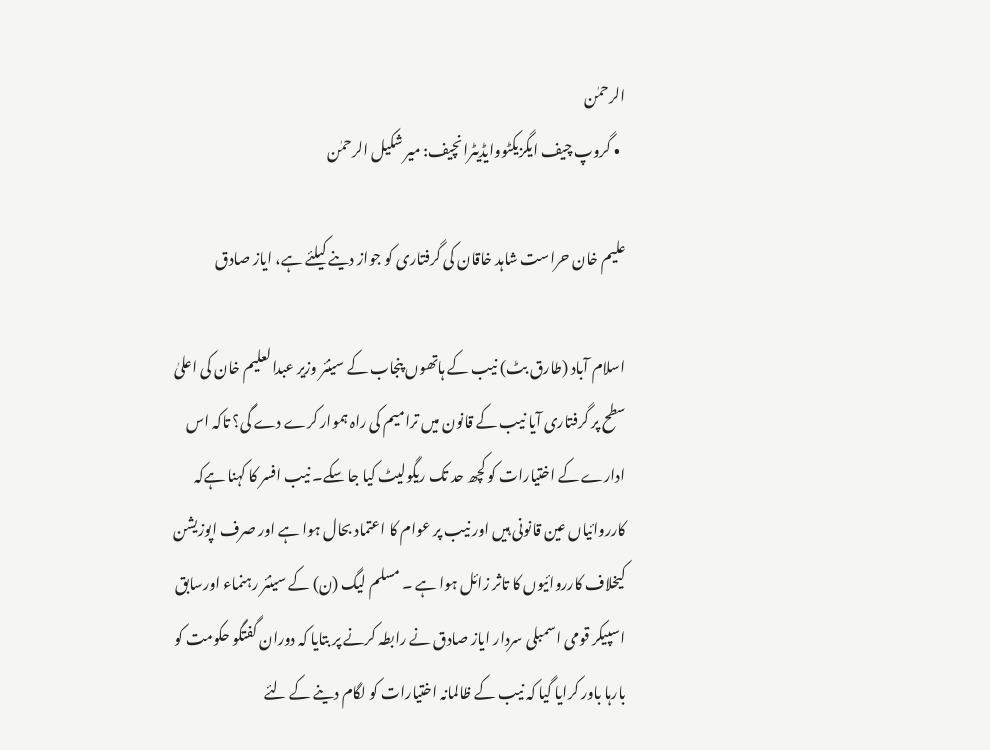الرحمٰن
  • گروپ چیف ایگزیکٹووایڈیٹرانچیف: میر شکیل الرحمٰن

علیم خان حراست شاہد خاقان کی گرفتاری کو جواز دینے کیلئے ہے، ایاز صادق

اسلام آباد (طارق بٹ) نیب کے ہاتھوں پنجاب کے سینئر وزیر عبدالعلیم خان کی اعلیٰ سطح پر گرفتاری آیا نیب کے قانون میں ترامیم کی راہ ہموار کرے دے گی؟ تاکہ اس ادارے کے اختیارات کو کچھ حد تک ریگولیٹ کیا جا سکے۔ نیب افسر کا کہنا ہےکہ کارروائیاں عین قانونی ہیں اور نیب پر عوام کا اعتماد بحال ہوا ہے اور صرف اپوزیشن کیخلاف کارروائیوں کا تاثر زائل ہوا ہے ۔ مسلم لیگ (ن) کے سینئر رہنماء اورسابق اسپیکر قومی اسمبلی سردار ایاز صادق نے رابطہ کرنے پر بتایا کہ دوران گفتگو حکومت کو بارہا باور کرایا گیا کہ نیب کے ظالمانہ اختیارات کو لگام دینے کے لئے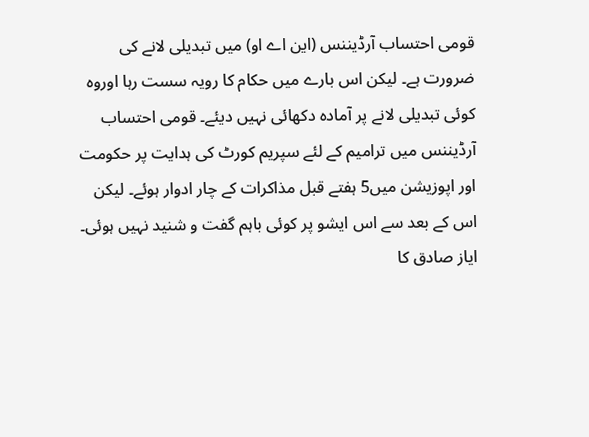قومی احتساب آرڈیننس (این اے او) میں تبدیلی لانے کی ضرورت ہے۔ لیکن اس بارے میں حکام کا رویہ سست رہا اوروہ کوئی تبدیلی لانے پر آمادہ دکھائی نہیں دیئے۔ قومی احتساب آرڈیننس میں ترامیم کے لئے سپریم کورٹ کی ہدایت پر حکومت اور اپوزیشن میں5 ہفتے قبل مذاکرات کے چار ادوار ہوئے۔ لیکن اس کے بعد سے اس ایشو پر کوئی باہم گفت و شنید نہیں ہوئی۔ ایاز صادق کا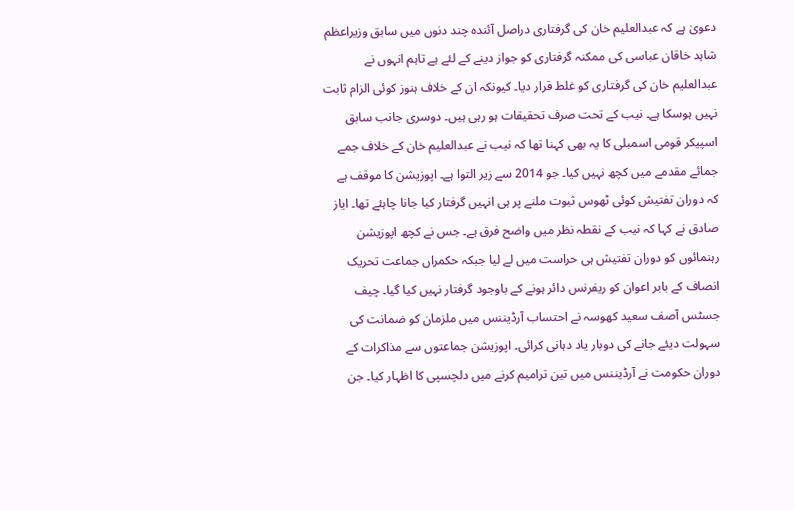دعویٰ ہے کہ عبدالعلیم خان کی گرفتاری دراصل آئندہ چند دنوں میں سابق وزیراعظم شاہد خاقان عباسی کی ممکنہ گرفتاری کو جواز دینے کے لئے ہے تاہم انہوں نے عبدالعلیم خان کی گرفتاری کو غلط قرار دیا۔ کیونکہ ان کے خلاف ہنوز کوئی الزام ثابت نہیں ہوسکا ہے۔ نیب کے تحت صرف تحقیقات ہو رہی ہیں۔ دوسری جانب سابق اسپیکر قومی اسمبلی کا یہ بھی کہنا تھا کہ نیب نے عبدالعلیم خان کے خلاف جمے جمائے مقدمے میں کچھ نہیں کیا۔ جو 2014 سے زیر التوا ہے۔ اپوزیشن کا موقف ہے کہ دوران تفتیش کوئی ٹھوس ثبوت ملنے پر ہی انہیں گرفتار کیا جانا چاہئے تھا۔ ایاز صادق نے کہا کہ نیب کے نقطہ نظر میں واضح فرق ہے۔ جس نے کچھ اپوزیشن رہنمائوں کو دوران تفتیش ہی حراست میں لے لیا جبکہ حکمراں جماعت تحریک انصاف کے بابر اعوان کو ریفرنس دائر ہونے کے باوجود گرفتار نہیں کیا گیا۔ چیف جسٹس آصف سعید کھوسہ نے احتساب آرڈیننس میں ملزمان کو ضمانت کی سہولت دیئے جانے کی دوبار یاد دہانی کرائی۔ اپوزیشن جماعتوں سے مذاکرات کے دوران حکومت نے آرڈیننس میں تین ترامیم کرنے میں دلچسپی کا اظہار کیا۔ جن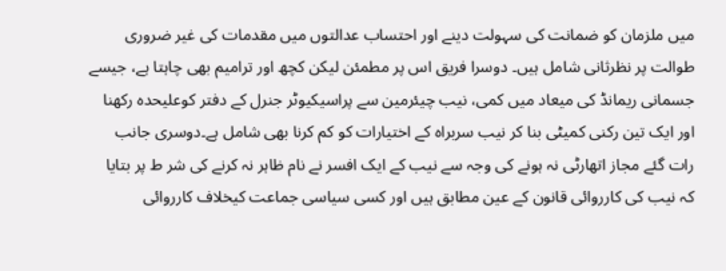میں ملزمان کو ضمانت کی سہولت دینے اور احتساب عدالتوں میں مقدمات کی غیر ضروری طوالت پر نظرثانی شامل ہیں۔ دوسرا فریق اس پر مطمئن لیکن کچھ اور ترامیم بھی چاہتا ہے، جیسے جسمانی ریمانڈ کی میعاد میں کمی، نیب چیئرمین سے پراسیکیوٹر جنرل کے دفتر کوعلیحدہ رکھنا اور ایک تین رکنی کمیٹی بنا کر نیب سربراہ کے اختیارات کو کم کرنا بھی شامل ہے۔دوسری جانب رات گئے مجاز اتھارٹی نہ ہونے کی وجہ سے نیب کے ایک افسر نے نام ظاہر نہ کرنے کی شر ط پر بتایا کہ نیب کی کارروائی قانون کے عین مطابق ہیں اور کسی سیاسی جماعت کیخلاف کارروائی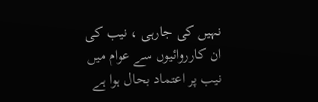نہیں کی جارہی ، نیب کی ان کارروائیوں سے عوام میں نیب پر اعتماد بحال ہوا ہے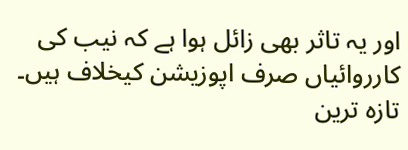اور یہ تاثر بھی زائل ہوا ہے کہ نیب کی کارروائیاں صرف اپوزیشن کیخلاف ہیں۔
تازہ ترین